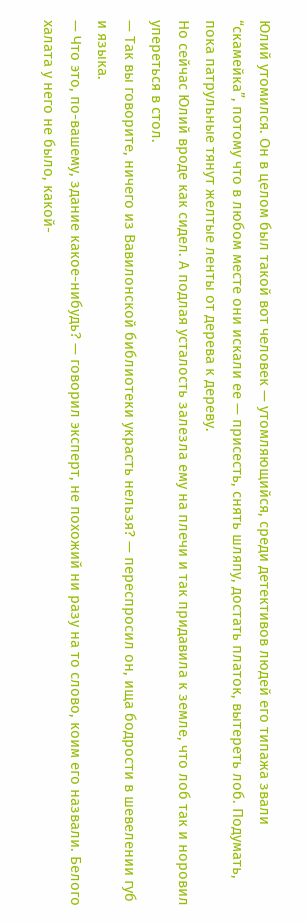Юлий утомился. Он в целом был такой вот человек — утомляющийся, среди детективов людей его типажа звали “скамейка”, потому что в любом месте они искали ее — присесть, снять шляпу, достать платок, вытереть лоб. Подумать, пока патрульные тянут желтые ленты от дерева к дереву.
Но сейчас Юлий вроде как сидел. А подлая усталость залезла ему на плечи и так придавила к земле, что лоб так и норовил упереться в стол.
— Так вы говорите, ничего из Вавилонской библиотеки украсть нельзя? — переспросил он, ища бодрости в шевелении губ и языка.
— Что это, по-вашему, здание какое-нибудь? — говорил эксперт, не похожий ни разу на то слово, коим его назвали. Белого халата у него не было, какой-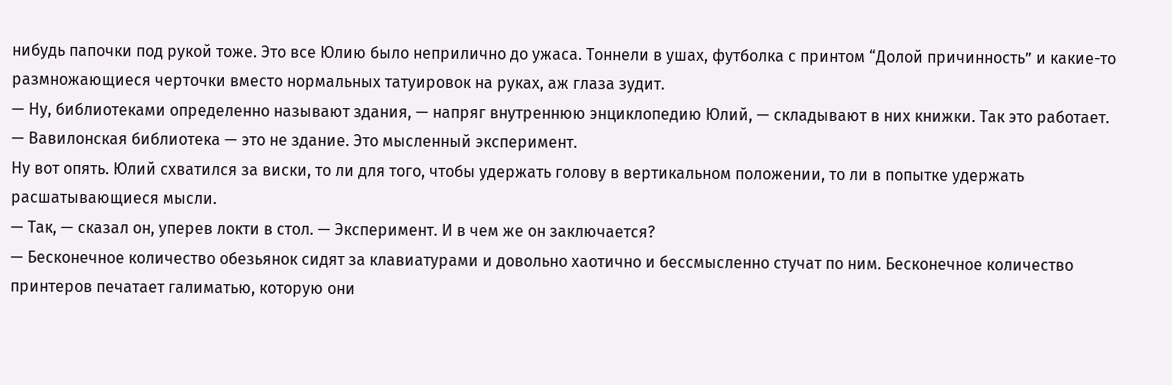нибудь папочки под рукой тоже. Это все Юлию было неприлично до ужаса. Тоннели в ушах, футболка с принтом “Долой причинность” и какие-то размножающиеся черточки вместо нормальных татуировок на руках, аж глаза зудит.
— Ну, библиотеками определенно называют здания, — напряг внутреннюю энциклопедию Юлий, — складывают в них книжки. Так это работает.
— Вавилонская библиотека — это не здание. Это мысленный эксперимент.
Ну вот опять. Юлий схватился за виски, то ли для того, чтобы удержать голову в вертикальном положении, то ли в попытке удержать расшатывающиеся мысли.
— Так, — сказал он, уперев локти в стол. — Эксперимент. И в чем же он заключается?
— Бесконечное количество обезьянок сидят за клавиатурами и довольно хаотично и бессмысленно стучат по ним. Бесконечное количество принтеров печатает галиматью, которую они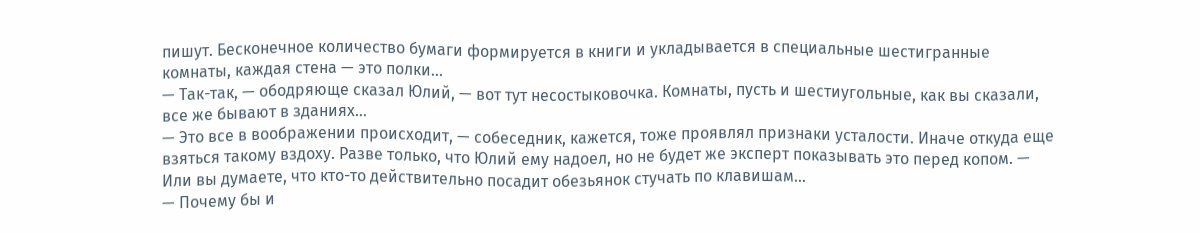пишут. Бесконечное количество бумаги формируется в книги и укладывается в специальные шестигранные комнаты, каждая стена — это полки…
— Так-так, — ободряюще сказал Юлий, — вот тут несостыковочка. Комнаты, пусть и шестиугольные, как вы сказали, все же бывают в зданиях…
— Это все в воображении происходит, — собеседник, кажется, тоже проявлял признаки усталости. Иначе откуда еще взяться такому вздоху. Разве только, что Юлий ему надоел, но не будет же эксперт показывать это перед копом. — Или вы думаете, что кто-то действительно посадит обезьянок стучать по клавишам…
— Почему бы и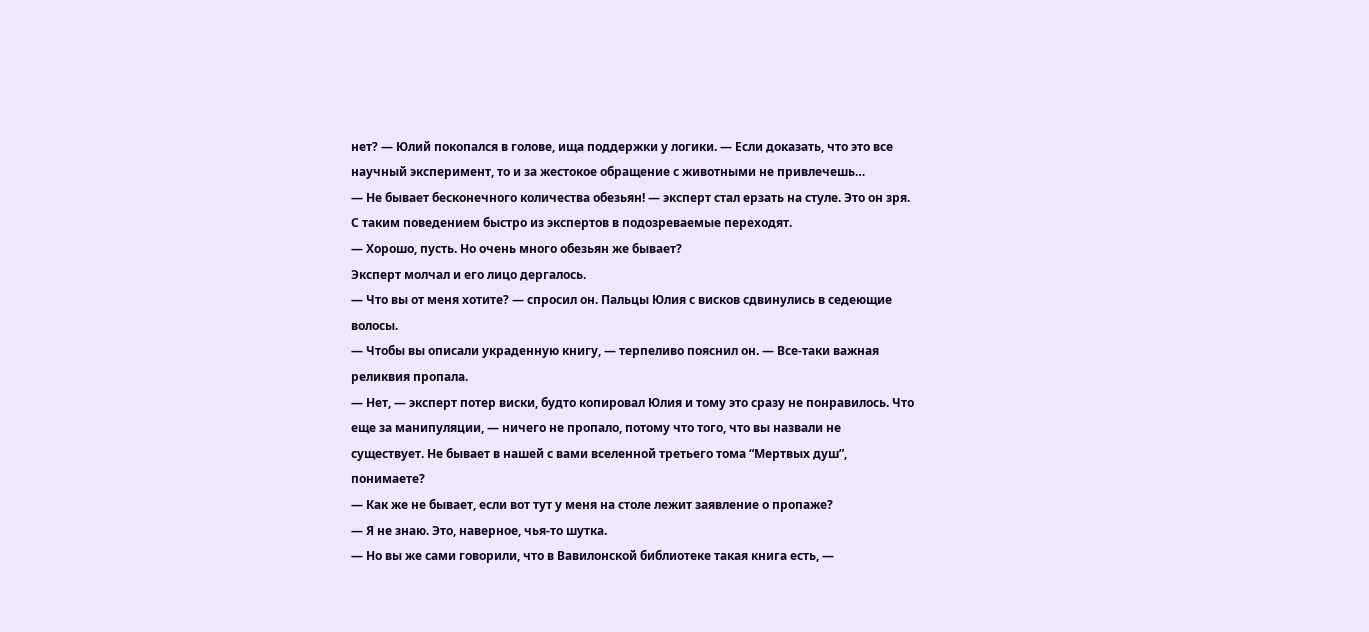нет? — Юлий покопался в голове, ища поддержки у логики. — Если доказать, что это все научный эксперимент, то и за жестокое обращение с животными не привлечешь…
— Не бывает бесконечного количества обезьян! — эксперт стал ерзать на стуле. Это он зря. С таким поведением быстро из экспертов в подозреваемые переходят.
— Хорошо, пусть. Но очень много обезьян же бывает?
Эксперт молчал и его лицо дергалось.
— Что вы от меня хотите? — спросил он. Пальцы Юлия с висков сдвинулись в седеющие волосы.
— Чтобы вы описали украденную книгу, — терпеливо пояснил он. — Все-таки важная реликвия пропала.
— Нет, — эксперт потер виски, будто копировал Юлия и тому это сразу не понравилось. Что еще за манипуляции, — ничего не пропало, потому что того, что вы назвали не существует. Не бывает в нашей с вами вселенной третьего тома “Мертвых душ”, понимаете?
— Как же не бывает, если вот тут у меня на столе лежит заявление о пропаже?
— Я не знаю. Это, наверное, чья-то шутка.
— Но вы же сами говорили, что в Вавилонской библиотеке такая книга есть, —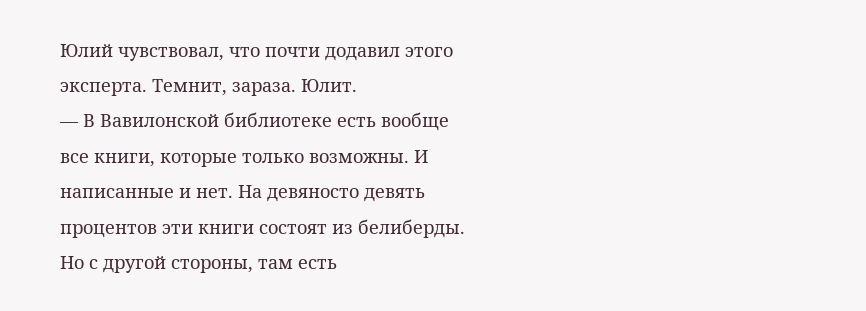Юлий чувствовал, что почти додавил этого эксперта. Темнит, зараза. Юлит.
— В Вавилонской библиотеке есть вообще все книги, которые только возможны. И написанные и нет. На девяносто девять процентов эти книги состоят из белиберды. Но с другой стороны, там есть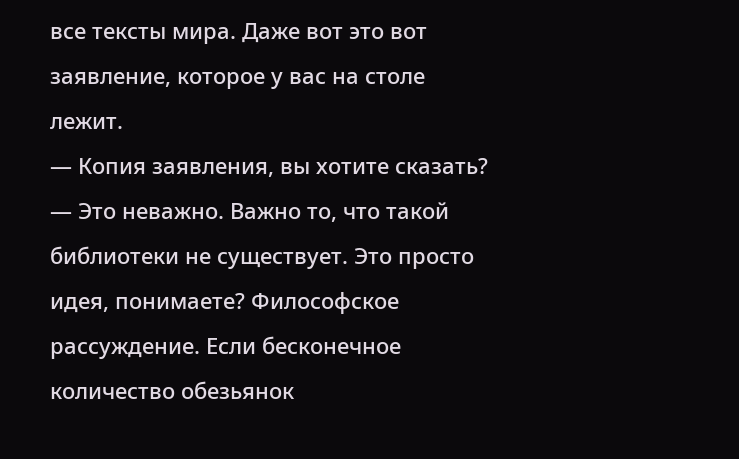все тексты мира. Даже вот это вот заявление, которое у вас на столе лежит.
— Копия заявления, вы хотите сказать?
— Это неважно. Важно то, что такой библиотеки не существует. Это просто идея, понимаете? Философское рассуждение. Если бесконечное количество обезьянок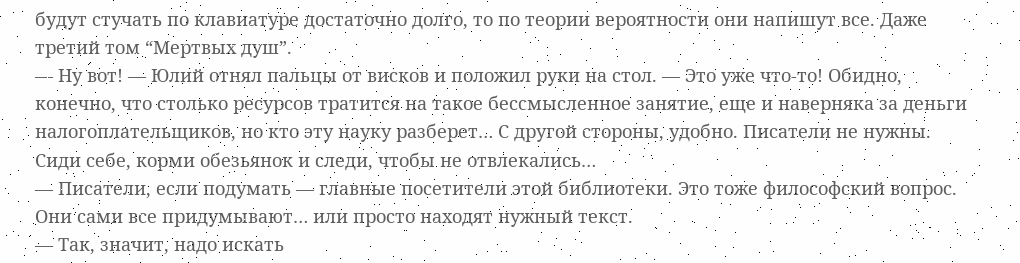будут стучать по клавиатуре достаточно долго, то по теории вероятности они напишут все. Даже третий том “Мертвых душ”.
— Ну вот! — Юлий отнял пальцы от висков и положил руки на стол. — Это уже что-то! Обидно, конечно, что столько ресурсов тратится на такое бессмысленное занятие, еще и наверняка за деньги налогоплательщиков, но кто эту науку разберет… С другой стороны, удобно. Писатели не нужны. Сиди себе, корми обезьянок и следи, чтобы не отвлекались…
— Писатели, если подумать — главные посетители этой библиотеки. Это тоже философский вопрос. Они сами все придумывают… или просто находят нужный текст.
— Так, значит, надо искать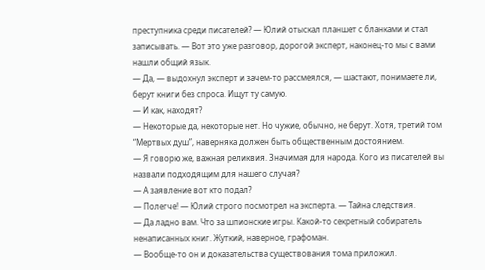преступника среди писателей? — Юлий отыскал планшет с бланками и стал записывать. — Вот это уже разговор, дорогой эксперт, наконец-то мы с вами нашли общий язык.
— Да, — выдохнул эксперт и зачем-то рассмеялся, — шастают, понимаете ли, берут книги без спроса. Ищут ту самую.
— И как, находят?
— Некоторые да, некоторые нет. Но чужие, обычно, не берут. Хотя, третий том “Мертвых душ”, наверняка должен быть общественным достоянием.
— Я говорю же, важная реликвия. Значимая для народа. Кого из писателей вы назвали подходящим для нашего случая?
— А заявление вот кто подал?
— Полегче! — Юлий строго посмотрел на эксперта. — Тайна следствия.
— Да ладно вам. Что за шпионские игры. Какой-то секретный собиратель ненаписанных книг. Жуткий, наверное, графоман.
— Вообще-то он и доказательства существования тома приложил.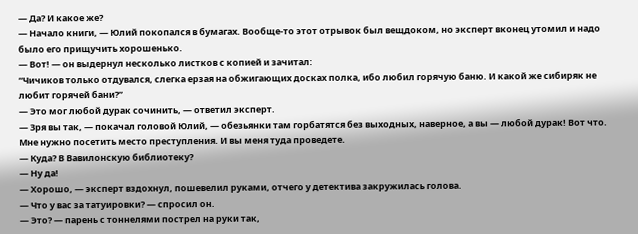— Да? И какое же?
— Начало книги, — Юлий покопался в бумагах. Вообще-то этот отрывок был вещдоком, но эксперт вконец утомил и надо было его прищучить хорошенько.
— Вот! — он выдернул несколько листков с копией и зачитал:
“Чичиков только отдувался, слегка ерзая на обжигающих досках полка, ибо любил горячую баню. И какой же сибиряк не любит горячей бани?”
— Это мог любой дурак сочинить, — ответил эксперт.
— Зря вы так, — покачал головой Юлий, — обезьянки там горбатятся без выходных, наверное, а вы — любой дурак! Вот что. Мне нужно посетить место преступления. И вы меня туда проведете.
— Куда? В Вавилонскую библиотеку?
— Ну да!
— Хорошо, — эксперт вздохнул, пошевелил руками, отчего у детектива закружилась голова.
— Что у вас за татуировки? — спросил он.
— Это? — парень с тоннелями пострел на руки так,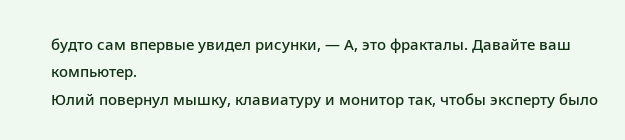будто сам впервые увидел рисунки, — А, это фракталы. Давайте ваш компьютер.
Юлий повернул мышку, клавиатуру и монитор так, чтобы эксперту было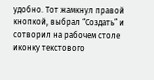удобно. Тот жамкнул правой кнопкой, выбрал “Создать” и сотворил на рабочем столе иконку текстового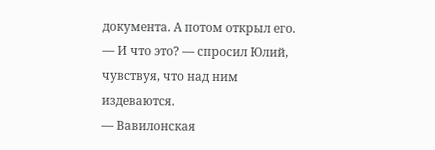документа. А потом открыл его.
— И что это? — спросил Юлий, чувствуя, что над ним издеваются.
— Вавилонская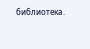библиотека.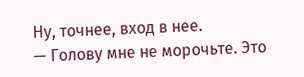Ну, точнее, вход в нее.
— Голову мне не морочьте. Это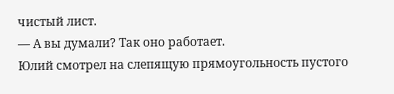чистый лист.
— А вы думали? Так оно работает.
Юлий смотрел на слепящую прямоугольность пустого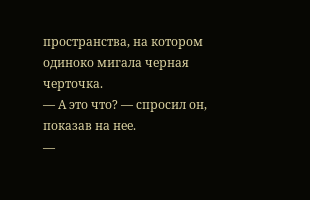пространства, на котором одиноко мигала черная черточка.
— А это что? — спросил он, показав на нее.
—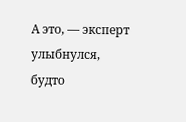А это, — эксперт улыбнулся, будто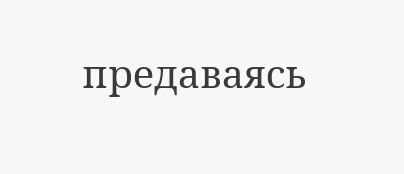предаваясь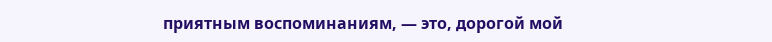приятным воспоминаниям, — это, дорогой мой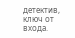детектив, ключ от входа.